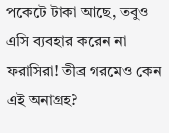পকেটে টাকা আছে, তবুও এসি ব্যবহার করেন না ফরাসিরা! তীব্র গরমেও কেন এই অনাগ্রহ?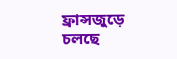ফ্রান্সজুড়ে চলছে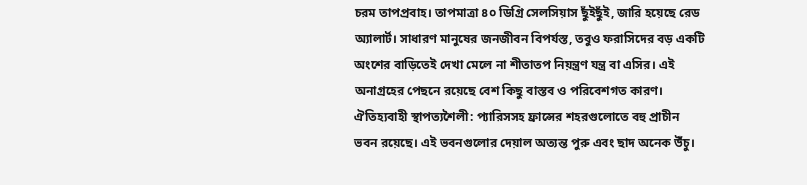চরম তাপপ্রবাহ। তাপমাত্রা ৪০ ডিগ্রি সেলসিয়াস ছুঁইছুঁই, জারি হয়েছে রেড অ্যালার্ট। সাধারণ মানুষের জনজীবন বিপর্যস্ত, তবুও ফরাসিদের বড় একটি অংশের বাড়িতেই দেখা মেলে না শীতাতপ নিয়ন্ত্রণ যন্ত্র বা এসির। এই অনাগ্রহের পেছনে রয়েছে বেশ কিছু বাস্তব ও পরিবেশগত কারণ।
ঐতিহ্যবাহী স্থাপত্যশৈলী: প্যারিসসহ ফ্রান্সের শহরগুলোতে বহু প্রাচীন ভবন রয়েছে। এই ভবনগুলোর দেয়াল অত্যন্ত পুরু এবং ছাদ অনেক উঁচু।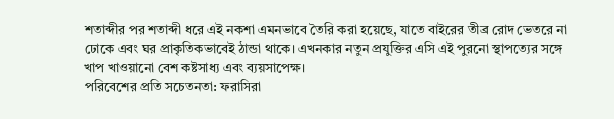শতাব্দীর পর শতাব্দী ধরে এই নকশা এমনভাবে তৈরি করা হয়েছে, যাতে বাইরের তীব্র রোদ ভেতরে না ঢোকে এবং ঘর প্রাকৃতিকভাবেই ঠান্ডা থাকে। এখনকার নতুন প্রযুক্তির এসি এই পুরনো স্থাপত্যের সঙ্গে খাপ খাওয়ানো বেশ কষ্টসাধ্য এবং ব্যয়সাপেক্ষ।
পরিবেশের প্রতি সচেতনতা: ফরাসিরা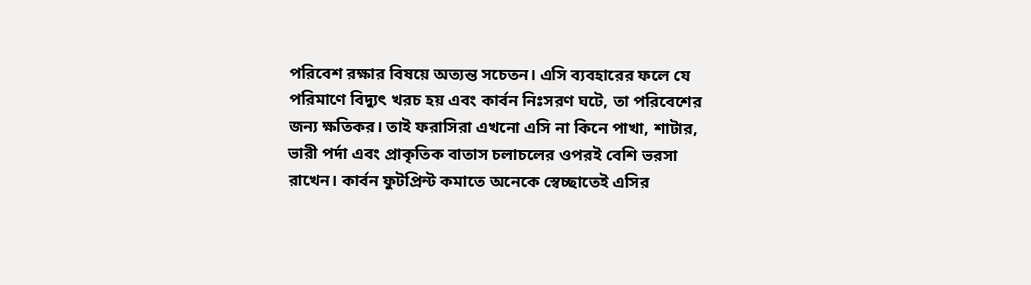পরিবেশ রক্ষার বিষয়ে অত্যন্ত সচেতন। এসি ব্যবহারের ফলে যে পরিমাণে বিদ্যুৎ খরচ হয় এবং কার্বন নিঃসরণ ঘটে, তা পরিবেশের জন্য ক্ষতিকর। তাই ফরাসিরা এখনো এসি না কিনে পাখা, শাটার, ভারী পর্দা এবং প্রাকৃতিক বাতাস চলাচলের ওপরই বেশি ভরসা রাখেন। কার্বন ফুটপ্রিন্ট কমাতে অনেকে স্বেচ্ছাতেই এসির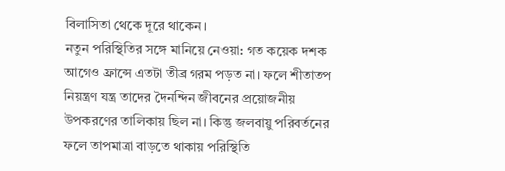বিলাসিতা থেকে দূরে থাকেন।
নতুন পরিস্থিতির সঙ্গে মানিয়ে নেওয়া: গত কয়েক দশক আগেও ফ্রান্সে এতটা তীব্র গরম পড়ত না। ফলে শীতাতপ নিয়ন্ত্রণ যন্ত্র তাদের দৈনন্দিন জীবনের প্রয়োজনীয় উপকরণের তালিকায় ছিল না। কিন্তু জলবায়ু পরিবর্তনের ফলে তাপমাত্রা বাড়তে থাকায় পরিস্থিতি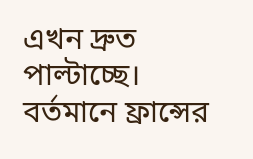এখন দ্রুত পাল্টাচ্ছে। বর্তমানে ফ্রান্সের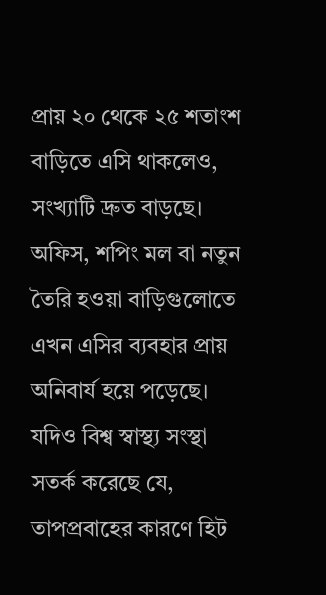প্রায় ২০ থেকে ২৫ শতাংশ বাড়িতে এসি থাকলেও, সংখ্যাটি দ্রুত বাড়ছে। অফিস, শপিং মল বা নতুন তৈরি হওয়া বাড়িগুলোতে এখন এসির ব্যবহার প্রায় অনিবার্য হয়ে পড়েছে।
যদিও বিশ্ব স্বাস্থ্য সংস্থা সতর্ক করেছে যে, তাপপ্রবাহের কারণে হিট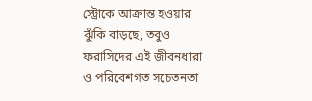স্ট্রোকে আক্রান্ত হওয়ার ঝুঁকি বাড়ছে, তবুও ফরাসিদের এই জীবনধারা ও পরিবেশগত সচেতনতা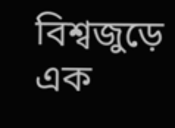বিশ্বজুড়ে এক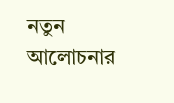নতুন আলোচনার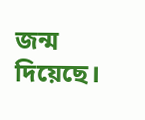জন্ম দিয়েছে।